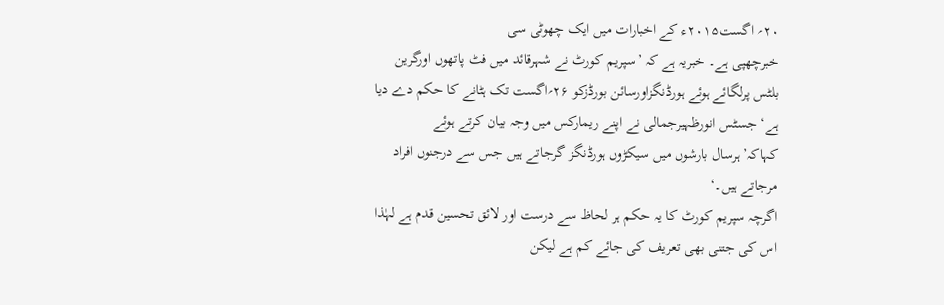۲۰؍ اگست۲۰۱۵ء کے اخبارات میں ایک چھوٹی سی
خبرچھپی ہے۔ خبریہ ہے کہ ’سپریم کورٹ نے شہرقائد میں فٹ پاتھوں اورگرین
بلٹس پرلگائے ہوئے ہورڈنگزاورسائن بورڈزکو ۲۶؍اگست تک ہٹانے کا حکم دے دیا
ہے‘ جسٹس انورظہیرجمالی نے اپنے ریمارکس میں وجہ بیان کرتے ہوئے
کہاکہ’ہرسال بارشوں میں سیکڑوں ہورڈنگز گرجاتے ہیں جس سے درجنوں افراد
مرجاتے ہیں۔‘
اگرچہ سپریم کورٹ کا یہ حکم ہر لحاظ سے درست اور لائق تحسین قدم ہے لہٰذا
اس کی جتنی بھی تعریف کی جائے کم ہے لیکن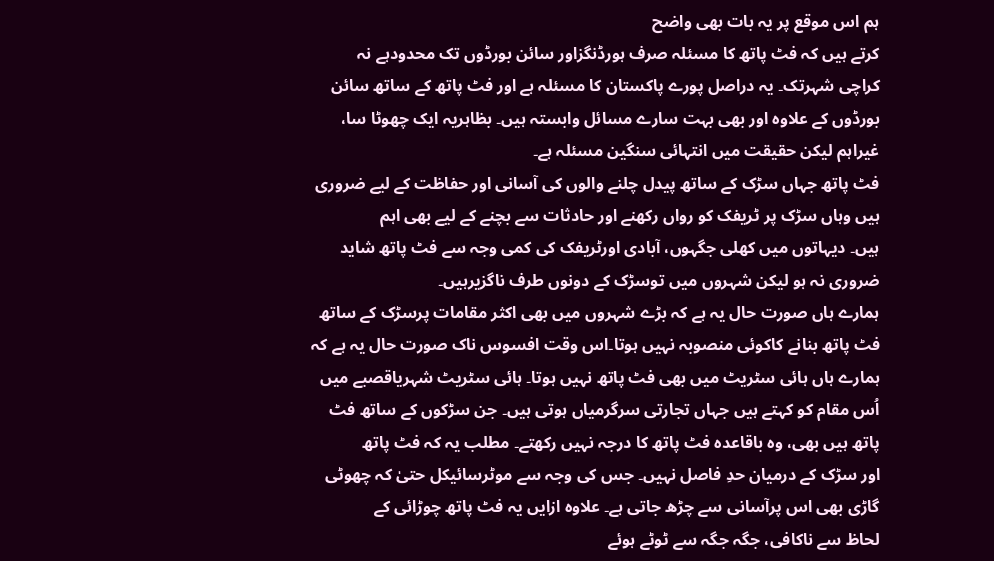ہم اس موقع پر یہ بات بھی واضح
کرتے ہیں کہ فٹ پاتھ کا مسئلہ صرف ہورڈنگزاور سائن بورڈوں تک محدودہے نہ
کراچی شہرتک۔ یہ دراصل پورے پاکستان کا مسئلہ ہے اور فٹ پاتھ کے ساتھ سائن
بورڈوں کے علاوہ اور بھی بہت سارے مسائل وابستہ ہیں۔ بظاہریہ ایک چھوٹا سا،
غیراہم لیکن حقیقت میں انتہائی سنگین مسئلہ ہے۔
فٹ پاتھ جہاں سڑک کے ساتھ پیدل چلنے والوں کی آسانی اور حفاظت کے لیے ضروری
ہیں وہاں سڑک پر ٹریفک کو رواں رکھنے اور حادثات سے بچنے کے لیے بھی اہم
ہیں۔ دیہاتوں میں کھلی جگہوں، آبادی اورٹریفک کی کمی وجہ سے فٹ پاتھ شاید
ضروری نہ ہو لیکن شہروں میں توسڑک کے دونوں طرف ناگزیرہیں۔
ہمارے ہاں صورت حال یہ ہے کہ بڑے شہروں میں بھی اکثر مقامات پرسڑک کے ساتھ
فٹ پاتھ بنانے کاکوئی منصوبہ نہیں ہوتا۔اس وقت افسوس ناک صورت حال یہ ہے کہ
ہمارے ہاں ہائی سٹریٹ میں بھی فٹ پاتھ نہیں ہوتا۔ ہائی سٹریٹ شہریاقصبے میں
اُس مقام کو کہتے ہیں جہاں تجارتی سرگرمیاں ہوتی ہیں۔ جن سڑکوں کے ساتھ فٹ
پاتھ ہیں بھی، وہ باقاعدہ فٹ پاتھ کا درجہ نہیں رکھتے۔ مطلب یہ کہ فٹ پاتھ
اور سڑک کے درمیان حدِ فاصل نہیں۔ جس کی وجہ سے موٹرسائیکل حتیٰ کہ چھوٹی
گاڑی بھی اس پرآسانی سے چڑھ جاتی ہے۔ علاوہ ازایں یہ فٹ پاتھ چوڑائی کے
لحاظ سے ناکافی، جگہ جگہ سے ٹوٹے ہوئے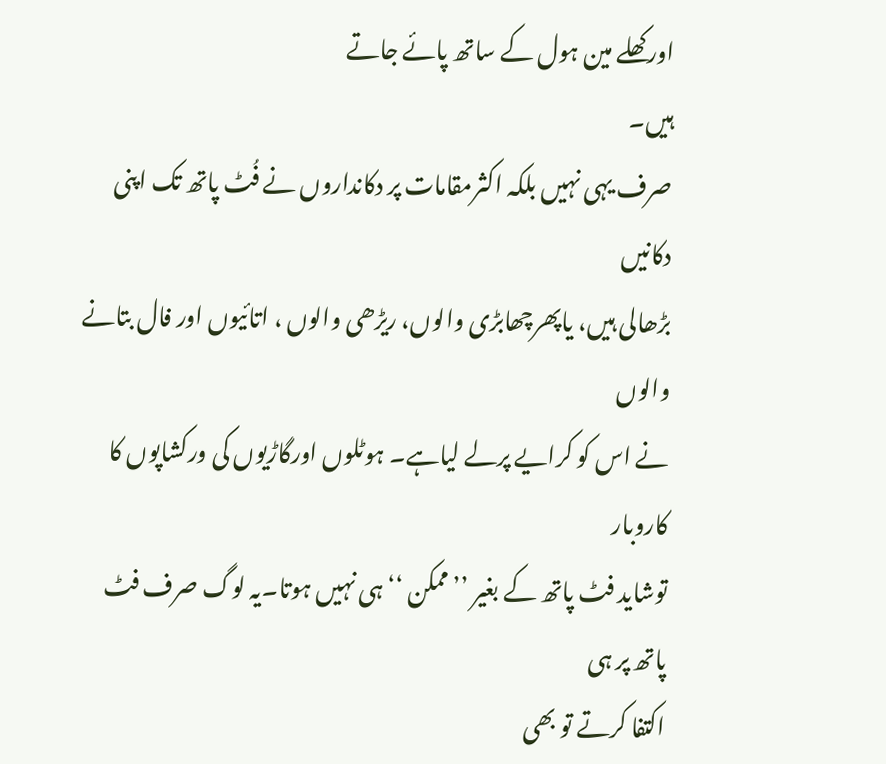اورکھلے مین ہول کے ساتھ پائے جاتے
ہیں۔
صرف یہی نہیں بلکہ اکثرمقامات پر دکانداروں نے فُٹ پاتھ تک اپنی دکانیں
بڑھالی ہیں، یاپھرچھابڑی والوں، ریڑھی والوں ، اتائیوں اور فال بتانے والوں
نے اس کو کرایے پرلے لیاہے۔ ہوٹلوں اورگاڑیوں کی ورکشاپوں کا کاروبار
توشاید فٹ پاتھ کے بغیر ’’ممکن ‘‘ہی نہیں ہوتا۔یہ لوگ صرف فٹ پاتھ پر ہی
اکتفا کرتے تو بھی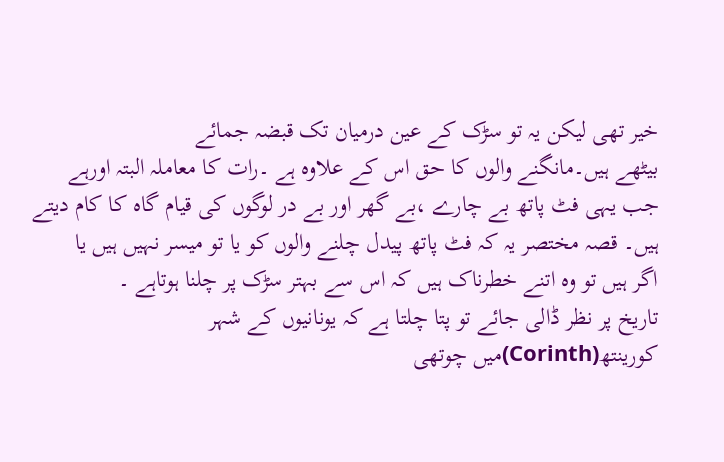خیر تھی لیکن یہ تو سڑک کے عین درمیان تک قبضہ جمائے
بیٹھے ہیں۔مانگنے والوں کا حق اس کے علاوہ ہے ۔رات کا معاملہ البتہ اورہے
جب یہی فٹ پاتھ بے چارے ،بے گھر اور بے در لوگوں کی قیام گاہ کا کام دیتے
ہیں۔ قصہ مختصر یہ کہ فٹ پاتھ پیدل چلنے والوں کو یا تو میسر نہیں ہیں یا
اگر ہیں تو وہ اتنے خطرناک ہیں کہ اس سے بہتر سڑک پر چلنا ہوتاہے ۔
تاریخ پر نظر ڈالی جائے تو پتا چلتا ہے کہ یونانیوں کے شہر
کورینتھ(Corinth)میں چوتھی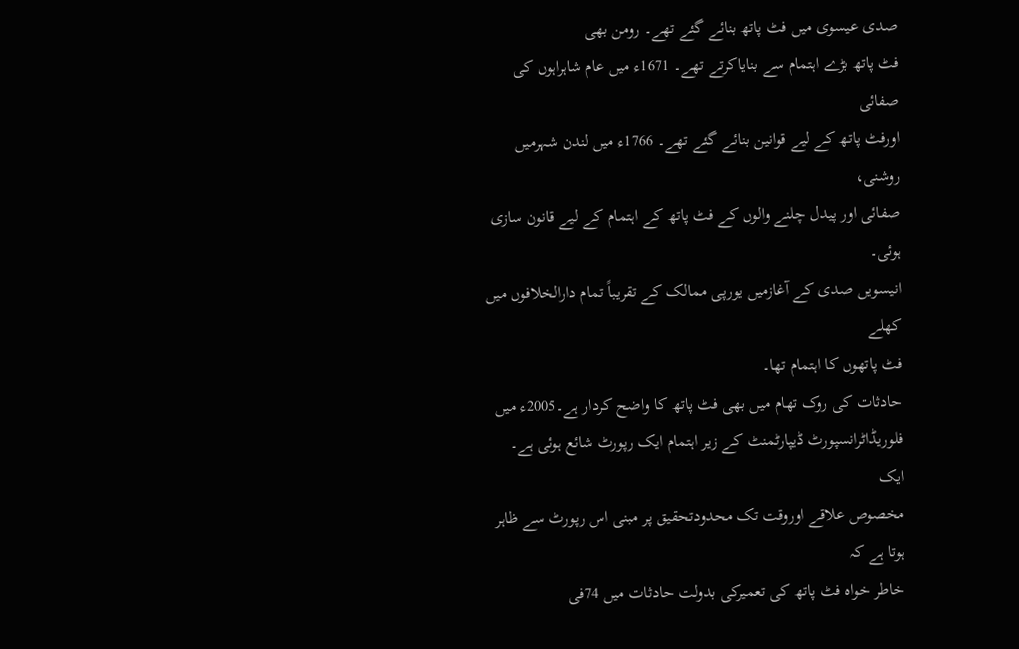صدی عیسوی میں فٹ پاتھ بنائے گئے تھے۔ رومن بھی
فٹ پاتھ بڑے اہتمام سے بنایاکرتے تھے۔ 1671ء میں عام شاہراہوں کی صفائی
اورفٹ پاتھ کے لیے قوانین بنائے گئے تھے۔ 1766ء میں لندن شہرمیں روشنی،
صفائی اور پیدل چلنے والوں کے فٹ پاتھ کے اہتمام کے لیے قانون سازی ہوئی۔
انیسویں صدی کے آغازمیں یورپی ممالک کے تقریباً تمام دارالخلافوں میں کھلے
فٹ پاتھوں کا اہتمام تھا۔
حادثات کی روک تھام میں بھی فٹ پاتھ کا واضح کردار ہے۔2005ء میں
فلوریڈاٹرانسپورٹ ڈیپارٹمنٹ کے زیر اہتمام ایک رپورٹ شائع ہوئی ہے۔ ایک
مخصوص علاقے اوروقت تک محدودتحقیق پر مبنی اس رپورٹ سے ظاہر ہوتا ہے کہ
خاطر خواہ فٹ پاتھ کی تعمیرکی بدولت حادثات میں 74فی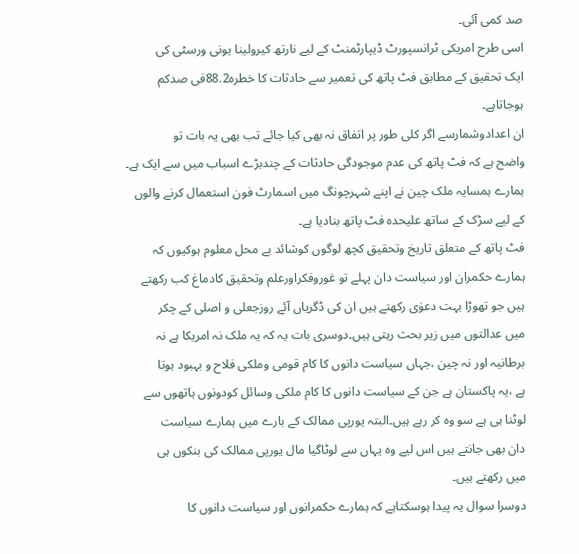صد کمی آئی۔
اسی طرح امریکی ٹرانسپورٹ ڈیپارٹمنٹ کے لیے نارتھ کیرولینا یونی ورسٹی کی
ایک تحقیق کے مطابق فٹ پاتھ کی تعمیر سے حادثات کا خطرہ88.2فی صدکم
ہوجاتاہے۔
ان اعدادوشمارسے اگر کلی طور پر اتفاق نہ بھی کیا جائے تب بھی یہ بات تو
واضح ہے کہ فٹ پاتھ کی عدم موجودگی حادثات کے چندبڑے اسباب میں سے ایک ہے۔
ہمارے ہمسایہ ملک چین نے اپنے شہرچونگ میں اسمارٹ فون استعمال کرنے والوں
کے لیے سڑک کے ساتھ علیحدہ فٹ پاتھ بنادیا ہے۔
فٹ پاتھ کے متعلق تاریخ وتحقیق کچھ لوگوں کوشائد بے محل معلوم ہوکیوں کہ
ہمارے حکمران اور سیاست دان پہلے تو غوروفکراورعلم وتحقیق کادماغ کب رکھتے
ہیں جو تھوڑا بہت دعوٰی رکھتے ہیں ان کی ڈگریاں آئے روزجعلی و اصلی کے چکر
میں عدالتوں میں زیر بحث رہتی ہیں۔دوسری بات یہ کہ یہ ملک نہ امریکا ہے نہ
برطانیہ اور نہ چین ،جہاں سیاست دانوں کا کام قومی وملکی فلاح و بہبود ہوتا
ہے ،یہ پاکستان ہے جن کے سیاست دانوں کا کام ملکی وسائل کودونوں ہاتھوں سے
لوٹنا ہی ہے سو وہ کر رہے ہیں۔البتہ یورپی ممالک کے بارے میں ہمارے سیاست
دان بھی جانتے ہیں اس لیے وہ یہاں سے لوٹاگیا مال یورپی ممالک کی بنکوں ہی
میں رکھتے ہیں۔
دوسرا سوال یہ پیدا ہوسکتاہے کہ ہمارے حکمرانوں اور سیاست دانوں کا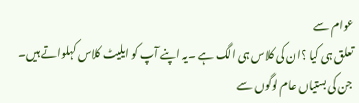عوام سے
تعلق ہی کیا ؟ان کی کلاس ہی الگ ہے ۔یہ اپنے آپ کو ایلیٹ کلاس کہلواتے ہیں۔
جن کی بستیاں عام لوگوں سے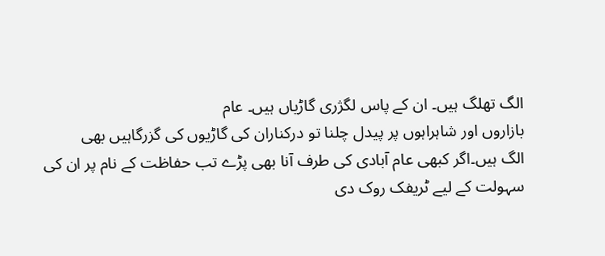الگ تھلگ ہیں۔ ان کے پاس لگژری گاڑیاں ہیں۔ عام
بازاروں اور شاہراہوں پر پیدل چلنا تو درکناران کی گاڑیوں کی گزرگاہیں بھی
الگ ہیں۔اگر کبھی عام آبادی کی طرف آنا بھی پڑے تب حفاظت کے نام پر ان کی
سہولت کے لیے ٹریفک روک دی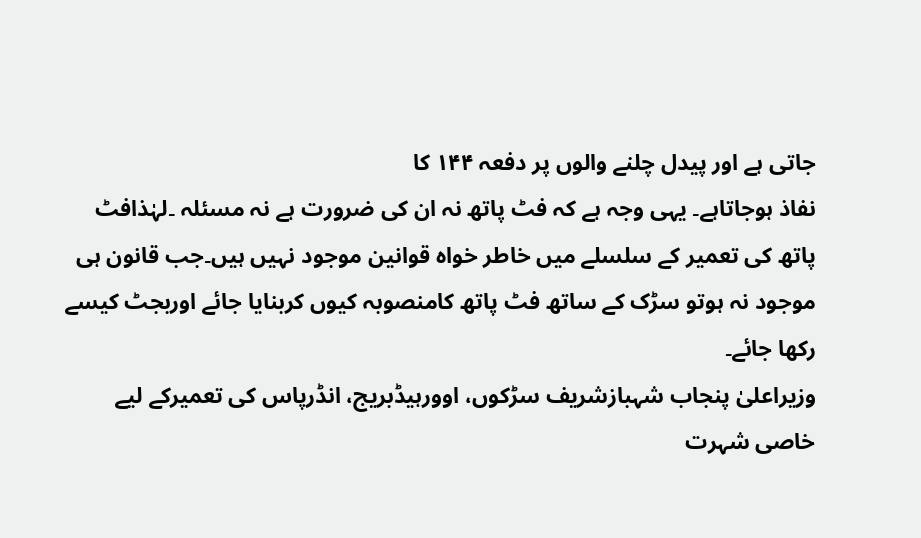جاتی ہے اور پیدل چلنے والوں پر دفعہ ۱۴۴ کا
نفاذ ہوجاتاہے۔ یہی وجہ ہے کہ فٹ پاتھ نہ ان کی ضرورت ہے نہ مسئلہ ۔لہٰذافٹ
پاتھ کی تعمیر کے سلسلے میں خاطر خواہ قوانین موجود نہیں ہیں۔جب قانون ہی
موجود نہ ہوتو سڑک کے ساتھ فٹ پاتھ کامنصوبہ کیوں کربنایا جائے اوربجٹ کیسے
رکھا جائے۔
وزیراعلیٰ پنجاب شہبازشریف سڑکوں، اوورہیڈبریج، انڈرپاس کی تعمیرکے لیے
خاصی شہرت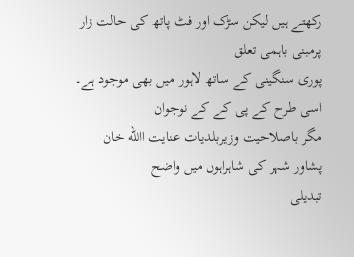رکھتے ہیں لیکن سڑک اور فٹ پاتھ کی حالت زار پرمبنی باہمی تعلق
پوری سنگینی کے ساتھ لاہور میں بھی موجود ہے۔ اسی طرح کے پی کے کے نوجوان
مگر باصلاحیت وزیربلدیات عنایت االله خان پشاور شہر کی شاہراہوں میں واضح
تبدیلی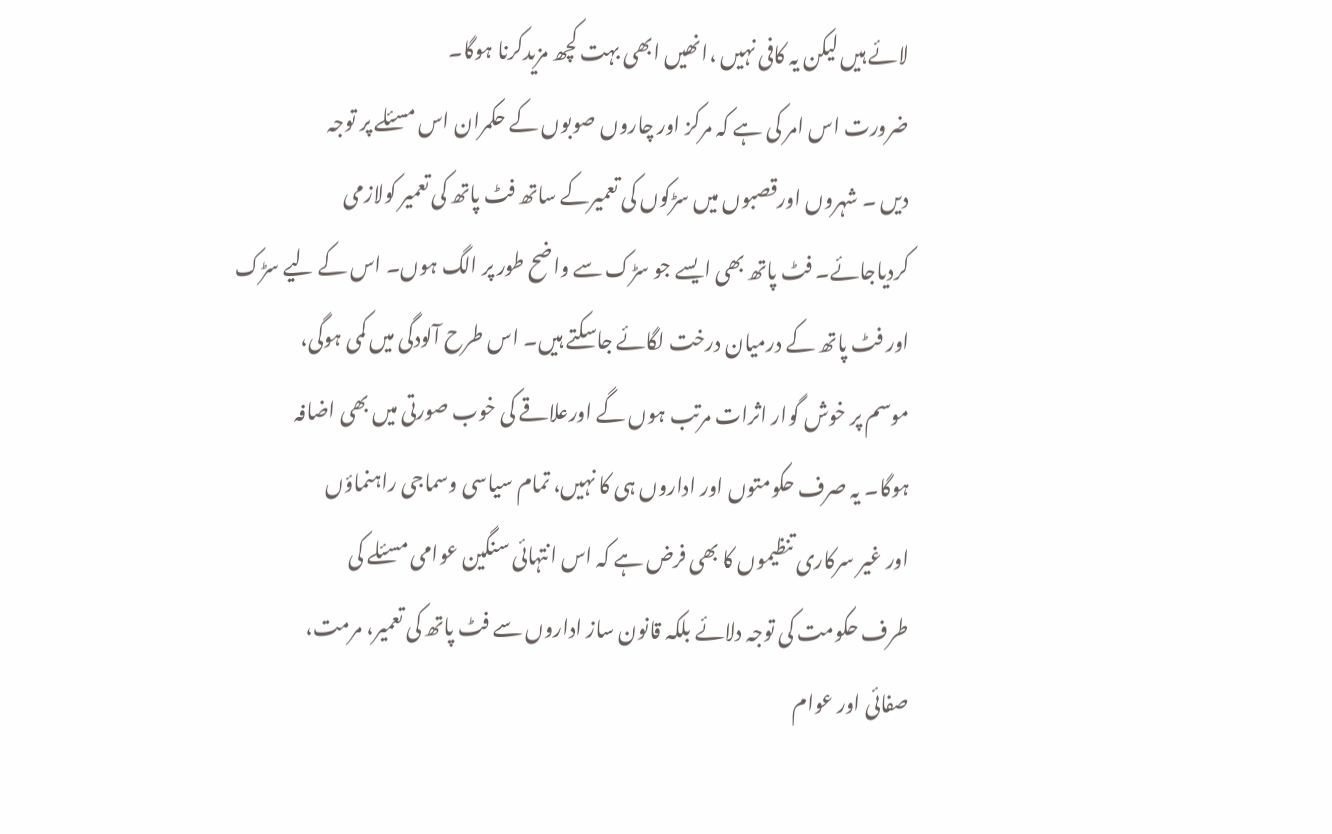لائے ہیں لیکن یہ کافی نہیں ،انھیں ابھی بہت کچھ مزیدکرنا ہوگا۔
ضرورت اس امر کی ہے کہ مرکز اور چاروں صوبوں کے حکمران اس مسئلے پر توجہ
دیں ۔ شہروں اورقصبوں میں سڑکوں کی تعمیرکے ساتھ فٹ پاتھ کی تعمیر کولازمی
کردیاجائے۔ فٹ پاتھ بھی ایسے جو سڑک سے واضح طور پر الگ ہوں۔ اس کے لیے سڑک
اور فٹ پاتھ کے درمیان درخت لگائے جاسکتے ہیں۔ اس طرح آلودگی میں کمی ہوگی،
موسم پر خوش گوار اثرات مرتب ہوں گے اورعلاقے کی خوب صورتی میں بھی اضافہ
ہوگا۔ یہ صرف حکومتوں اور اداروں ہی کا نہیں، تمام سیاسی وسماجی راہنماؤں
اور غیر سرکاری تنظیموں کا بھی فرض ہے کہ اس انتہائی سنگین عوامی مسئلے کی
طرف حکومت کی توجہ دلائے بلکہ قانون ساز اداروں سے فٹ پاتھ کی تعمیر، مرمت،
صفائی اور عوام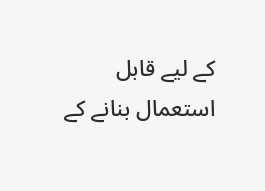کے لیے قابل استعمال بنانے کے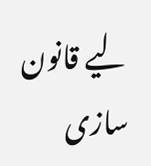لیے قانون سازی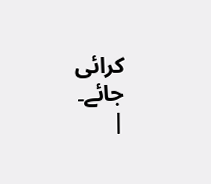کرائی جائے۔
|